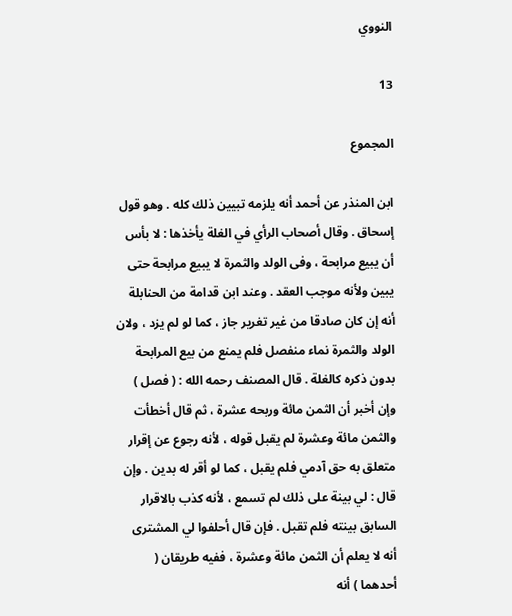النووي

13

المجموع

ابن المنذر عن أحمد أنه يلزمه تبيين ذلك كله . وهو قول إسحاق . وقال أصحاب الرأي في الغلة يأخذها : لا بأس أن يبيع مرابحة ، وفى الولد والثمرة لا يبيع مرابحة حتى يبين ولأنه موجب العقد . وعند ابن قدامة من الحنابلة أنه إن كان صادقا من غير تغرير جاز ، كما لو لم يزد ، ولان الولد والثمرة نماء منفصل فلم يمنع من بيع المرابحة بدون ذكره كالغلة . قال المصنف رحمه الله : ( فصل ) وإن أخبر أن الثمن مائة وربحه عشرة ، ثم قال أخطأت والثمن مائة وعشرة لم يقبل قوله ، لأنه رجوع عن إقرار متعلق به حق آدمي فلم يقبل ، كما لو أقر له بدين . وإن قال : لي بينة على ذلك لم تسمع ، لأنه كذب بالاقرار السابق بينته فلم تقبل . فإن قال أحلفوا لي المشترى أنه لا يعلم أن الثمن مائة وعشرة ، ففيه طريقان ( أحدهما ) أنه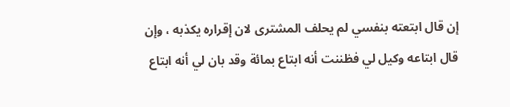إن قال ابتعته بنفسي لم يحلف المشترى لان إقراره يكذبه ، وإن قال ابتاعه وكيل لي فظننت أنه ابتاع بمائة وقد بان لي أنه ابتاع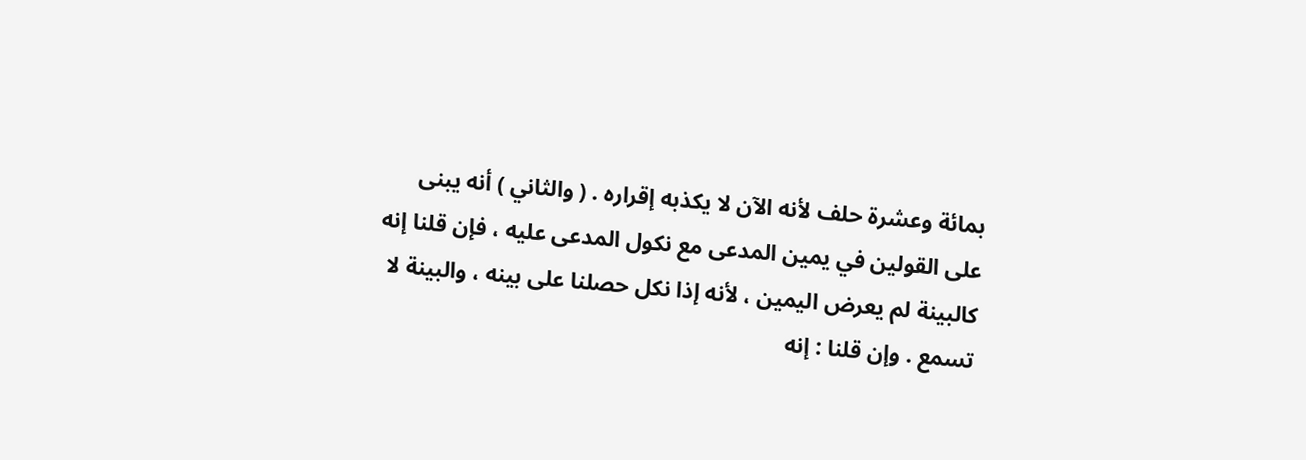بمائة وعشرة حلف لأنه الآن لا يكذبه إقراره . ( والثاني ) أنه يبنى على القولين في يمين المدعى مع نكول المدعى عليه ، فإن قلنا إنه كالبينة لم يعرض اليمين ، لأنه إذا نكل حصلنا على بينه ، والبينة لا تسمع . وإن قلنا : إنه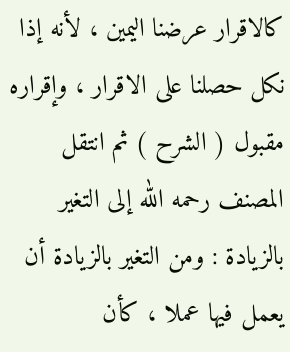كالاقرار عرضنا اليمين ، لأنه إذا نكل حصلنا على الاقرار ، وإقراره مقبول ( الشرح ) ثم انتقل المصنف رحمه الله إلى التغير بالزيادة : ومن التغير بالزيادة أن يعمل فيها عملا ، كأن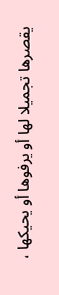يقصرها تجميلا لها أو يرفوها أو يحيكها ،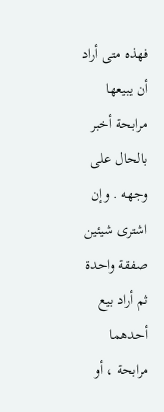فهذه متى أراد أن يبيعها مرابحة أخبر بالحال على وجهه . وإن اشترى شيئين صفقة واحدة ثم أراد بيع أحدهما مرابحة ، أو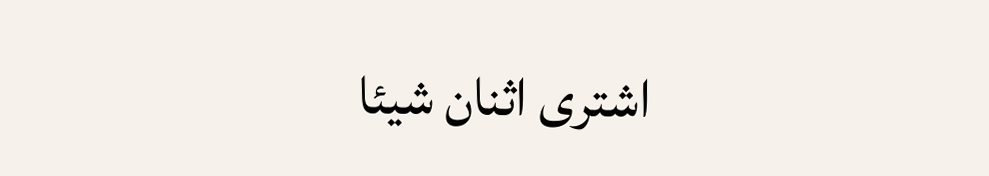اشترى اثنان شيئا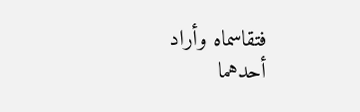فتقاسماه وأراد أحدهما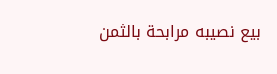بيع نصيبه مرابحة بالثمن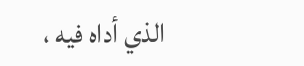الذي أداه فيه ،